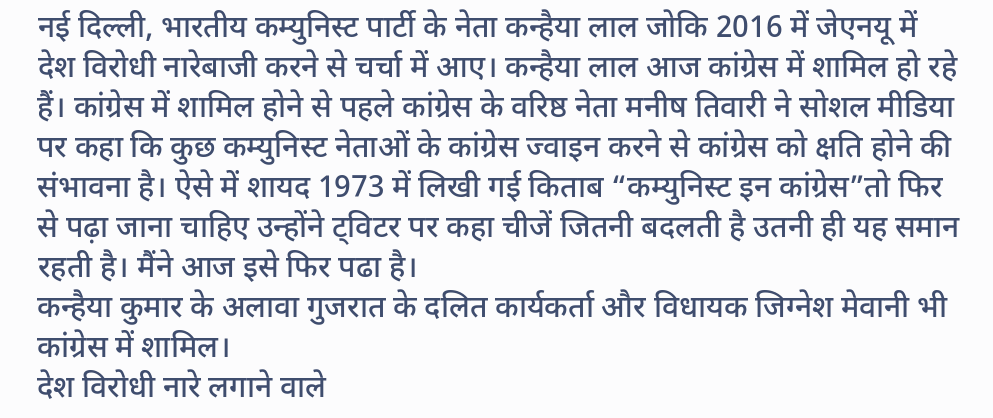नई दिल्ली, भारतीय कम्युनिस्ट पार्टी के नेता कन्हैया लाल जोकि 2016 में जेएनयू में देश विरोधी नारेबाजी करने से चर्चा में आए। कन्हैया लाल आज कांग्रेस में शामिल हो रहे हैं। कांग्रेस में शामिल होने से पहले कांग्रेस के वरिष्ठ नेता मनीष तिवारी ने सोशल मीडिया पर कहा कि कुछ कम्युनिस्ट नेताओं के कांग्रेस ज्वाइन करने से कांग्रेस को क्षति होने की संभावना है। ऐसे में शायद 1973 में लिखी गई किताब “कम्युनिस्ट इन कांग्रेस”तो फिर से पढ़ा जाना चाहिए उन्होंने ट्विटर पर कहा चीजें जितनी बदलती है उतनी ही यह समान रहती है। मैंने आज इसे फिर पढा है।
कन्हैया कुमार के अलावा गुजरात के दलित कार्यकर्ता और विधायक जिग्नेश मेवानी भी कांग्रेस में शामिल।
देश विरोधी नारे लगाने वाले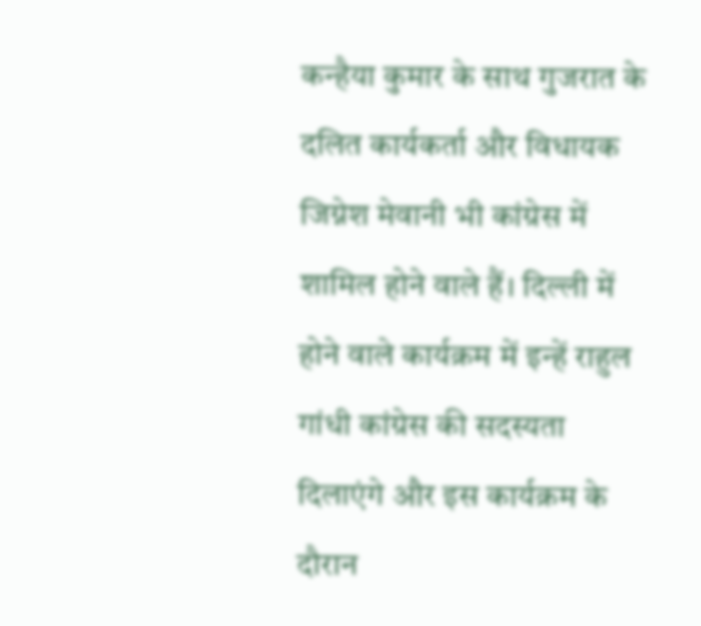कन्हैया कुमार के साथ गुजरात के दलित कार्यकर्ता और विधायक जिग्नेश मेवानी भी कांग्रेस में शामिल होने वाले हैं। दिल्ली में होने वाले कार्यक्रम में इन्हें राहुल गांधी कांग्रेस की सदस्यता दिलाएंगे और इस कार्यक्रम के दौरान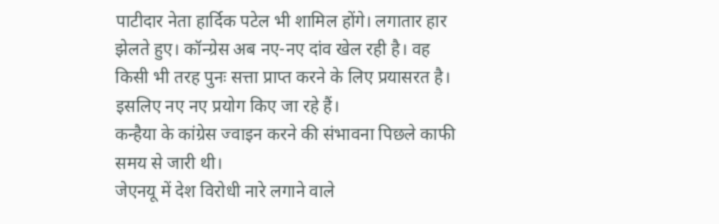पाटीदार नेता हार्दिक पटेल भी शामिल होंगे। लगातार हार झेलते हुए। कॉन्ग्रेस अब नए-नए दांव खेल रही है। वह किसी भी तरह पुनः सत्ता प्राप्त करने के लिए प्रयासरत है। इसलिए नए नए प्रयोग किए जा रहे हैं।
कन्हैया के कांग्रेस ज्वाइन करने की संभावना पिछले काफी समय से जारी थी।
जेएनयू में देश विरोधी नारे लगाने वाले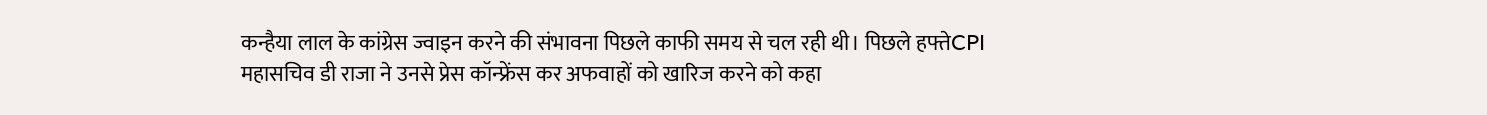कन्हैया लाल के कांग्रेस ज्वाइन करने की संभावना पिछले काफी समय से चल रही थी। पिछले हफ्तेCPI महासचिव डी राजा ने उनसे प्रेस कॉन्फ्रेंस कर अफवाहों को खारिज करने को कहा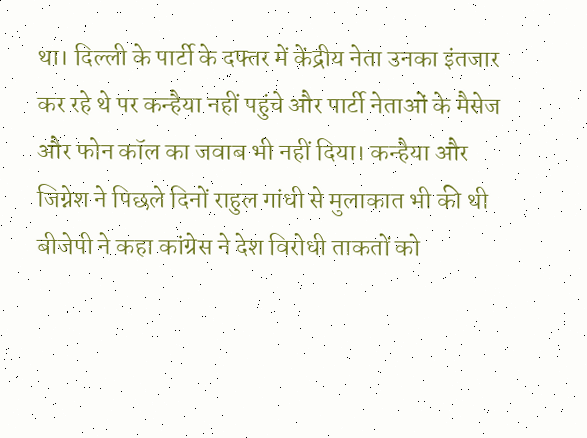था। दिल्ली के पार्टी के दफ्तर में केंद्रीय नेता उनका इंतजार कर रहे थे पर कन्हैया नहीं पहुंचे और पार्टी नेताओं के मैसेज और फोन कॉल का जवाब भी नहीं दिया। कन्हैया और जिग्नेश ने पिछले दिनों राहुल गांधी से मुलाकात भी की थी
बीजेपी ने कहा कांग्रेस ने देश विरोधी ताकतों को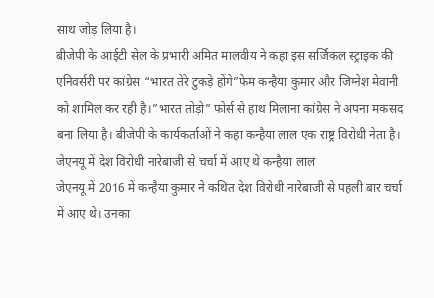साथ जोड़ लिया है।
बीजेपी के आईटी सेल के प्रभारी अमित मालवीय ने कहा इस सर्जिकल स्ट्राइक की एनिवर्सरी पर कांग्रेस “भारत तेरे टुकड़े होंगे”फेम कन्हैया कुमार और जिग्नेश मेवानी को शामिल कर रही है।”भारत तोड़ो” फोर्स से हाथ मिलाना कांग्रेस ने अपना मकसद बना लिया है। बीजेपी के कार्यकर्ताओं ने कहा कन्हैया लाल एक राष्ट्र विरोधी नेता है।
जेएनयू में देश विरोधी नारेबाजी से चर्चा में आए थे कन्हैया लाल
जेएनयू में 2016 में कन्हैया कुमार ने कथित देश विरोधी नारेबाजी से पहली बार चर्चा में आए थे। उनका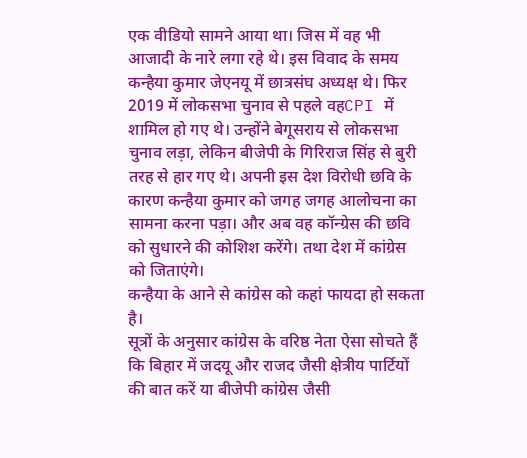एक वीडियो सामने आया था। जिस में वह भी आजादी के नारे लगा रहे थे। इस विवाद के समय कन्हैया कुमार जेएनयू में छात्रसंघ अध्यक्ष थे। फिर 2019 में लोकसभा चुनाव से पहले वहCPI में शामिल हो गए थे। उन्होंने बेगूसराय से लोकसभा चुनाव लड़ा, लेकिन बीजेपी के गिरिराज सिंह से बुरी तरह से हार गए थे। अपनी इस देश विरोधी छवि के कारण कन्हैया कुमार को जगह जगह आलोचना का सामना करना पड़ा। और अब वह कॉन्ग्रेस की छवि को सुधारने की कोशिश करेंगे। तथा देश में कांग्रेस को जिताएंगे।
कन्हैया के आने से कांग्रेस को कहां फायदा हो सकता है।
सूत्रों के अनुसार कांग्रेस के वरिष्ठ नेता ऐसा सोचते हैं कि बिहार में जदयू और राजद जैसी क्षेत्रीय पार्टियों की बात करें या बीजेपी कांग्रेस जैसी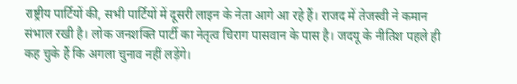राष्ट्रीय पार्टियों की, सभी पार्टियों में दूसरी लाइन के नेता आगे आ रहे हैं। राजद में तेजस्वी ने कमान संभाल रखी है। लोक जनशक्ति पार्टी का नेतृत्व चिराग पासवान के पास है। जदयू के नीतिश पहले ही कह चुके हैं कि अगला चुनाव नहीं लड़ेंगे।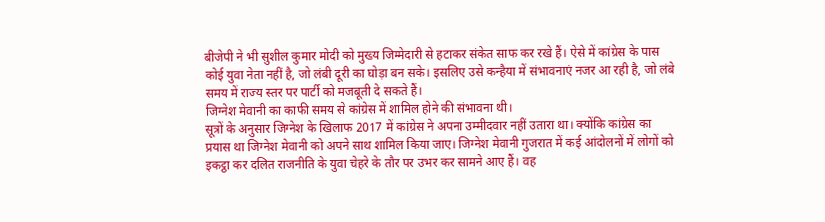बीजेपी ने भी सुशील कुमार मोदी को मुख्य जिम्मेदारी से हटाकर संकेत साफ कर रखे हैं। ऐसे में कांग्रेस के पास कोई युवा नेता नहीं है, जो लंबी दूरी का घोड़ा बन सके। इसलिए उसे कन्हैया में संभावनाएं नजर आ रही है, जो लंबे समय में राज्य स्तर पर पार्टी को मजबूती दे सकते हैं।
जिग्नेश मेवानी का काफी समय से कांग्रेस में शामिल होने की संभावना थी।
सूत्रों के अनुसार जिग्नेश के खिलाफ 2017 में कांग्रेस ने अपना उम्मीदवार नहीं उतारा था। क्योंकि कांग्रेस का प्रयास था जिग्नेश मेवानी को अपने साथ शामिल किया जाए। जिग्नेश मेवानी गुजरात में कई आंदोलनों में लोगों को इकट्ठा कर दलित राजनीति के युवा चेहरे के तौर पर उभर कर सामने आए हैं। वह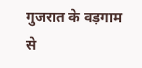गुजरात के वड़गाम से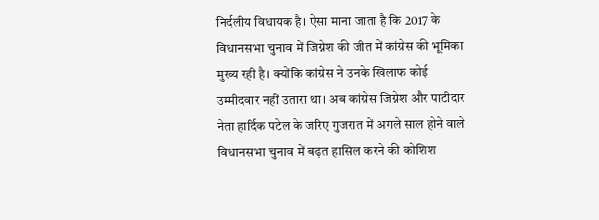निर्दलीय विधायक है। ऐसा माना जाता है कि 2017 के विधानसभा चुनाव में जिग्नेश की जीत में कांग्रेस की भूमिका मुख्य रही है। क्योंकि कांग्रेस ने उनके खिलाफ कोई उम्मीदवार नहीं उतारा था। अब कांग्रेस जिग्नेश और पाटीदार नेता हार्दिक पटेल के जरिए गुजरात में अगले साल होने वाले विधानसभा चुनाव में बढ़त हासिल करने की कोशिश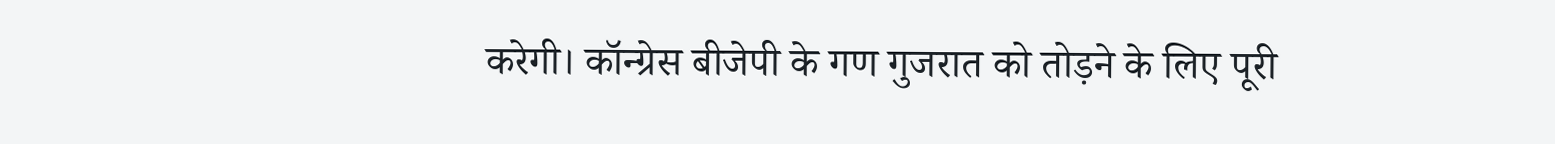करेगी। कॉन्ग्रेस बीजेपी के गण गुजरात को तोड़ने के लिए पूरी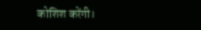कोशिश करेंगी।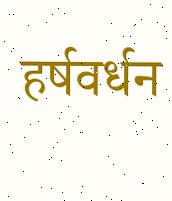हर्षवर्धन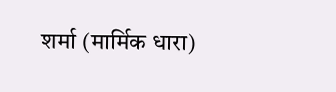शर्मा (मार्मिक धारा)